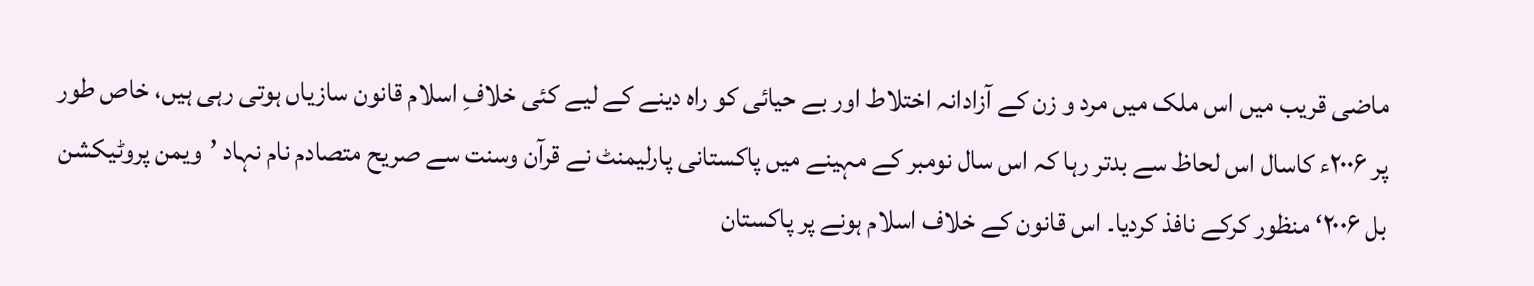ماضی قریب میں اس ملک میں مرد و زن کے آزادانہ اختلاط اور بے حیائی کو راہ دینے کے لیے کئی خلافِ اسلام قانون سازیاں ہوتی رہی ہیں، خاص طور پر ۲۰۰۶ء کاسال اس لحاظ سے بدتر رہا کہ اس سال نومبر کے مہینے میں پاکستانی پارلیمنٹ نے قرآن وسنت سے صریح متصادم نام نہاد ’ویمن پروٹیکشن بل ۲۰۰۶‘ منظور کرکے نافذ کردیا۔ اس قانون کے خلاف اسلام ہونے پر پاکستان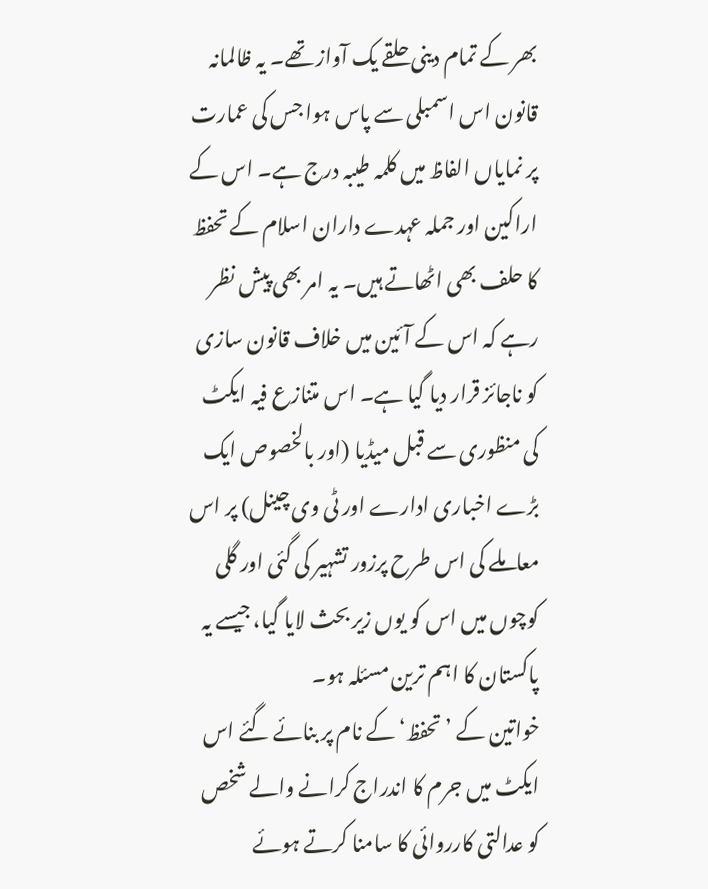بھر کے تمام دینی حلقے یک آواز تھے۔ یہ ظالمانہ قانون اس اسمبلی سے پاس ہوا جس کی عمارت پر نمایاں الفاظ میں کلمہ طیبہ درج ہے۔ اس کے اراکین اور جملہ عہدے داران اسلام کے تحفظ کا حلف بھی اٹھاتے ہیں۔ یہ امر بھی پیش نظر رہے کہ اس کے آئین میں خلاف قانون سازی کو ناجائز قرار دیا گیا ہے۔ اس متنازع فیہ ایکٹ کی منظوری سے قبل میڈیا (اور بالخصوص ایک بڑے اخباری ادارے اور ٹی وی چینل) پر اس معاملے کی اس طرح پرزور تشہیر کی گئی اور گلی کوچوں میں اس کو یوں زیر بحث لایا گیا، جیسے یہ پاکستان کا اہم ترین مسئلہ ہو۔
خواتین کے ’تحفظ‘ کے نام پر بنائے گئے اس ایکٹ میں جرم کا اندراج کرانے والے شخص کو عدالتی کارروائی کا سامنا کرتے ہوئے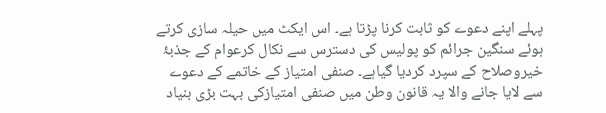پہلے اپنے دعوے کو ثابت کرنا پڑتا ہے۔ اس ایکٹ میں حیلہ سازی کرتے ہوئے سنگین جرائم کو پولیس کی دسترس سے نکال کرعوام کے جذبۂ خیروصلاح کے سپرد کردیا گیاہے۔ صنفی امتیاز کے خاتمے کے دعوے سے لایا جانے والا یہ قانون وطن میں صنفی امتیازکی بہت بڑی بنیاد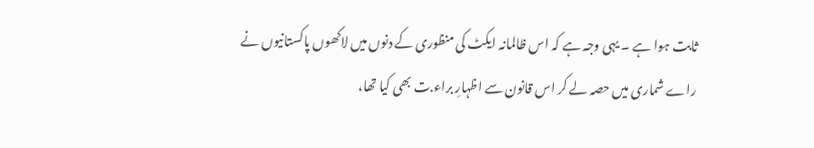ثابت ہوا ہے ۔ یہی وجہ ہے کہ اس ظالمانہ ایکٹ کی منظوری کے دنوں میں لاکھوں پاکستانیوں نے راے شماری میں حصہ لے کر اس قانون سے اظہارِ براء.ت بھی کیا تھا،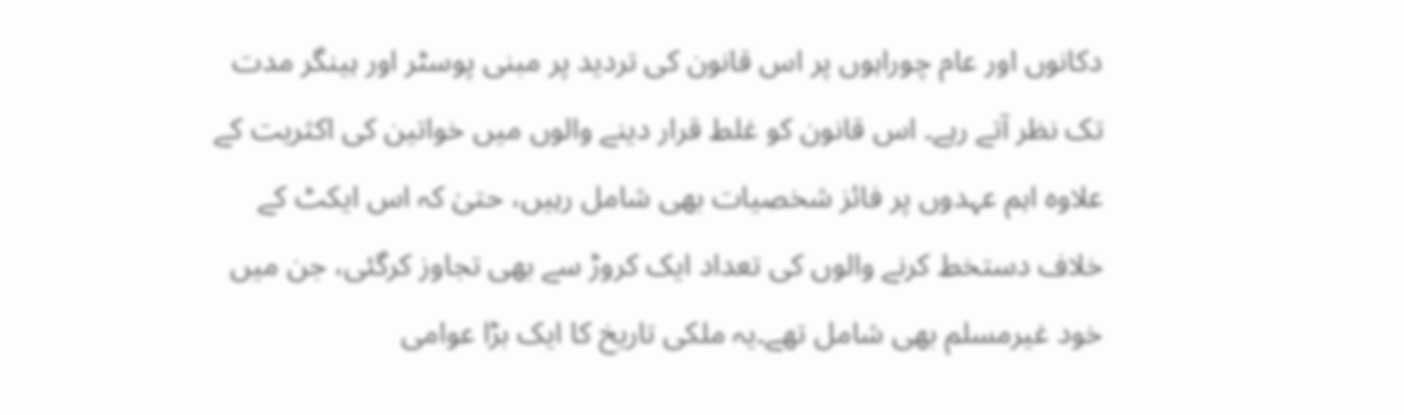دکانوں اور عام چوراہوں پر اس قانون کی تردید پر مبنی پوسٹر اور ہینگر مدت تک نظر آتے رہے۔ اس قانون کو غلط قرار دینے والوں میں خواتین کی اکثریت کے علاوہ اہم عہدوں پر فائز شخصیات بھی شامل رہیں، حتیٰ کہ اس ایکٹ کے خلاف دستخط کرنے والوں کی تعداد ایک کروڑ سے بھی تجاوز کرگئی، جن میں خود غیرمسلم بھی شامل تھے۔یہ ملکی تاریخ کا ایک بڑا عوامی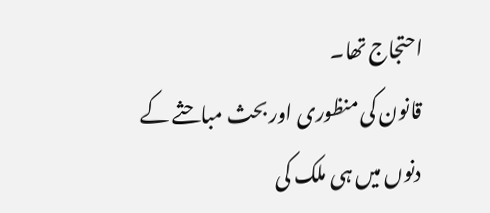احتجاج تھا۔
قانون کی منظوری اور بحث مباحثے کے دنوں میں ہی ملک کی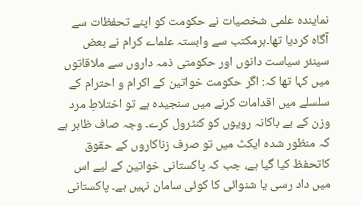نمایندہ علمی شخصیات نے حکومت کو اپنے تحفظات سے آگاہ کردیا تھا۔ہرمکتب سے وابستہ علماے کرام نے بعض سینئر سیاست دانوں اور حکومتی ذمہ داروں سے ملاقاتوں میں کہا تھا کہ: اگر حکومت خواتین کے اکرام و احترام کے سلسلے میں اقدامات کرنے میں سنجیدہ ہے تو اختلاطِ مرد وزن کے بے باکانہ رویوں کو کنٹرول کرے۔ وجہ صاف ظاہر ہے کہ منظور شدہ ایکٹ میں تو صرف زناکاروں کے حقوق کاتحفظ کیا گیا ہے، جب کہ پاکستانی خواتین کے لیے اس میں داد رسی یا شنوائی کا کوئی سامان نہیں ہے۔ پاکستانی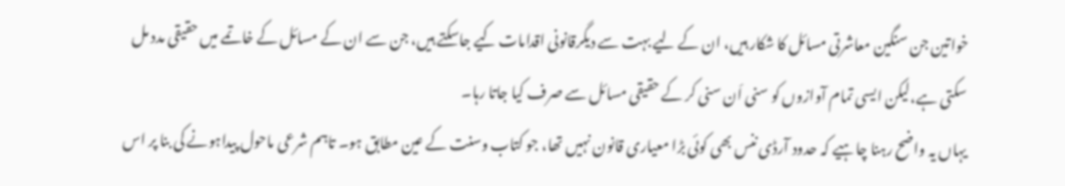خواتین جن سنگین معاشرتی مسائل کا شکار ہیں، ان کے لیے بہت سے دیگرقانونی اقدامات کیے جاسکتے ہیں، جن سے ان کے مسائل کے خاتمے میں حقیقی مدد مل سکتی ہے،لیکن ایسی تمام آوازوں کو سنی اَن سنی کر کے حقیقی مسائل سے صرف کیا جاتا رہا۔
یہاں یہ واضح رہنا چاہیے کہ حدود آرڈی ننس بھی کوئی بڑا معیاری قانون نہیں تھا، جو کتاب وسنت کے عین مطابق ہو۔ تاہم شرعی ماحول پیداہونے کی بنا پر اس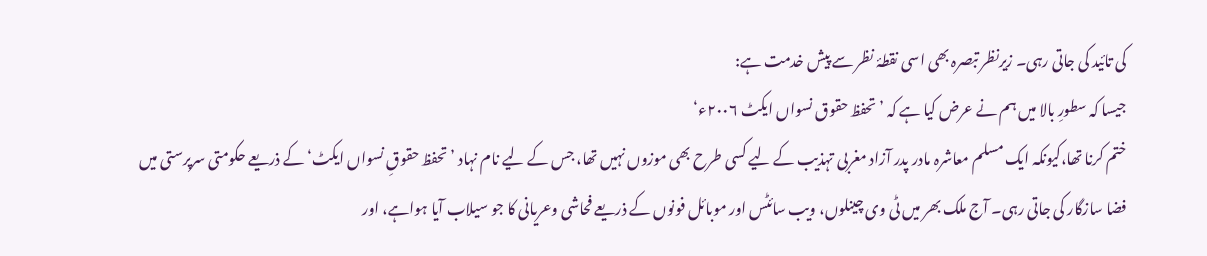کی تائید کی جاتی رہی۔ زیرنظر تبصرہ بھی اسی نقطۂ نظر سے پیش خدمت ہے:
جیسا کہ سطورِ بالا میں ہم نے عرض کیا ہے کہ ’تحفظ حقوق نسواں ایکٹ ۲۰۰۶ء‘
ختم کرنا تھا،کیونکہ ایک مسلم معاشرہ مادر پدر آزاد مغربی تہذیب کے لیے کسی طرح بھی موزوں نہیں تھا، جس کے لیے نام نہاد ’تحفظ حقوقِ نسواں ایکٹ‘ کے ذریعے حکومتی سرپرستی میں فضا سازگار کی جاتی رہی۔ آج ملک بھر میں ٹی وی چینلوں، ویب سائٹس اور موبائل فونوں کے ذریعے فحاشی وعریانی کا جو سیلاب آیا ہواہے، اور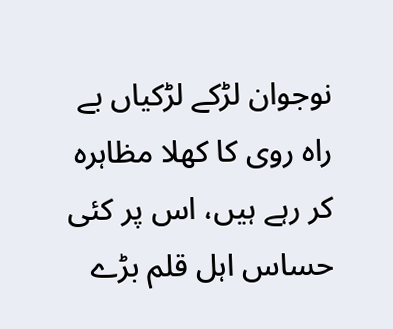نوجوان لڑکے لڑکیاں بے راہ روی کا کھلا مظاہرہ کر رہے ہیں، اس پر کئی حساس اہل قلم بڑے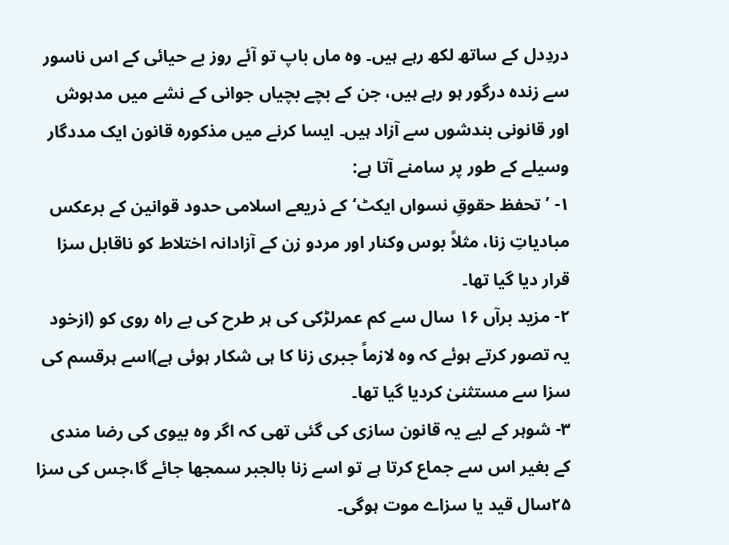دردِدل کے ساتھ لکھ رہے ہیں۔ وہ ماں باپ تو آئے روز بے حیائی کے اس ناسور سے زندہ درگور ہو رہے ہیں، جن کے بچے بچیاں جوانی کے نشے میں مدہوش اور قانونی بندشوں سے آزاد ہیں۔ ایسا کرنے میں مذکورہ قانون ایک مددگار وسیلے کے طور پر سامنے آتا ہے:
۱- ’تحفظ حقوقِ نسواں ایکٹ‘ کے ذریعے اسلامی حدود قوانین کے برعکس مبادیاتِ زنا، مثلاً بوس وکنار اور مردو زن کے آزادانہ اختلاط کو ناقابل سزا قرار دیا گیا تھا۔
۲- مزید برآں ۱۶ سال سے کم عمرلڑکی کی ہر طرح کی بے راہ روی کو (ازخود یہ تصور کرتے ہوئے کہ وہ لازماً جبری زنا کا ہی شکار ہوئی ہے)اسے ہرقسم کی سزا سے مستثنیٰ کردیا گیا تھا۔
۳- شوہر کے لیے یہ قانون سازی کی گئی تھی کہ اگر وہ بیوی کی رضا مندی کے بغیر اس سے جماع کرتا ہے تو اسے زنا بالجبر سمجھا جائے گا،جس کی سزا ۲۵سال قید یا سزاے موت ہوگی۔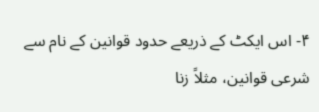۴- اس ایکٹ کے ذریعے حدود قوانین کے نام سے شرعی قوانین، مثلاً زنا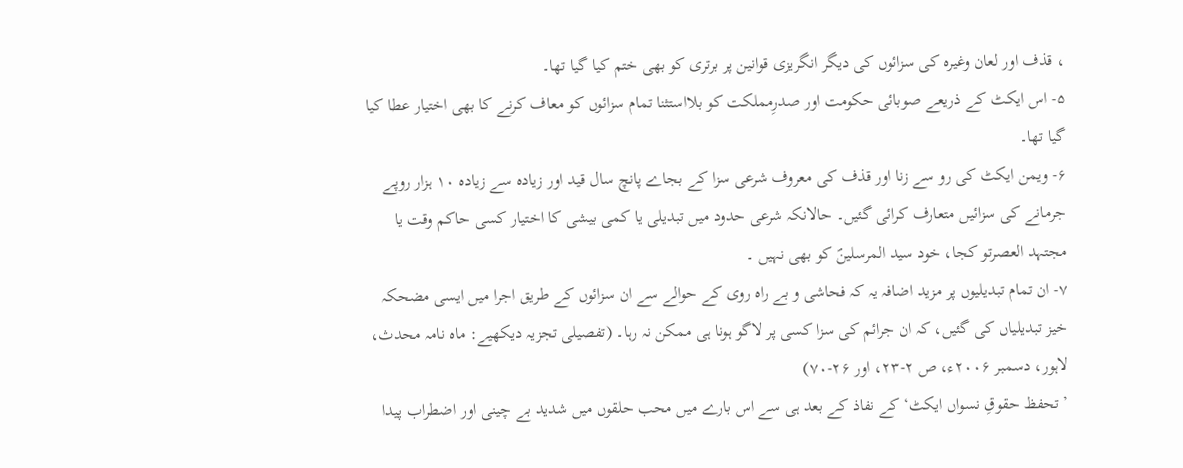، قذف اور لعان وغیرہ کی سزائوں کی دیگر انگریزی قوانین پر برتری کو بھی ختم کیا گیا تھا۔
۵- اس ایکٹ کے ذریعے صوبائی حکومت اور صدرِمملکت کو بلااستثنا تمام سزائوں کو معاف کرنے کا بھی اختیار عطا کیا گیا تھا۔
۶- ویمن ایکٹ کی رو سے زنا اور قذف کی معروف شرعی سزا کے بجاے پانچ سال قید اور زیادہ سے زیادہ ۱۰ ہزار روپے جرمانے کی سزائیں متعارف کرائی گئیں۔ حالانکہ شرعی حدود میں تبدیلی یا کمی بیشی کا اختیار کسی حاکم وقت یا مجتہد العصرتو کجا، خود سید المرسلینؐ کو بھی نہیں ۔
۷- ان تمام تبدیلیوں پر مزید اضافہ یہ کہ فحاشی و بے راہ روی کے حوالے سے ان سزائوں کے طریق اجرا میں ایسی مضحکہ خیز تبدیلیاں کی گئیں، کہ ان جرائم کی سزا کسی پر لاگو ہونا ہی ممکن نہ رہا۔ (تفصیلی تجزیہ دیکھیے: ماہ نامہ محدث، لاہور، دسمبر ۲۰۰۶ء، ص ۲-۲۳، اور ۲۶-۷۰)
’تحفظ حقوقِ نسواں ایکٹ‘ کے نفاذ کے بعد ہی سے اس بارے میں محب حلقوں میں شدید بے چینی اور اضطراب پیدا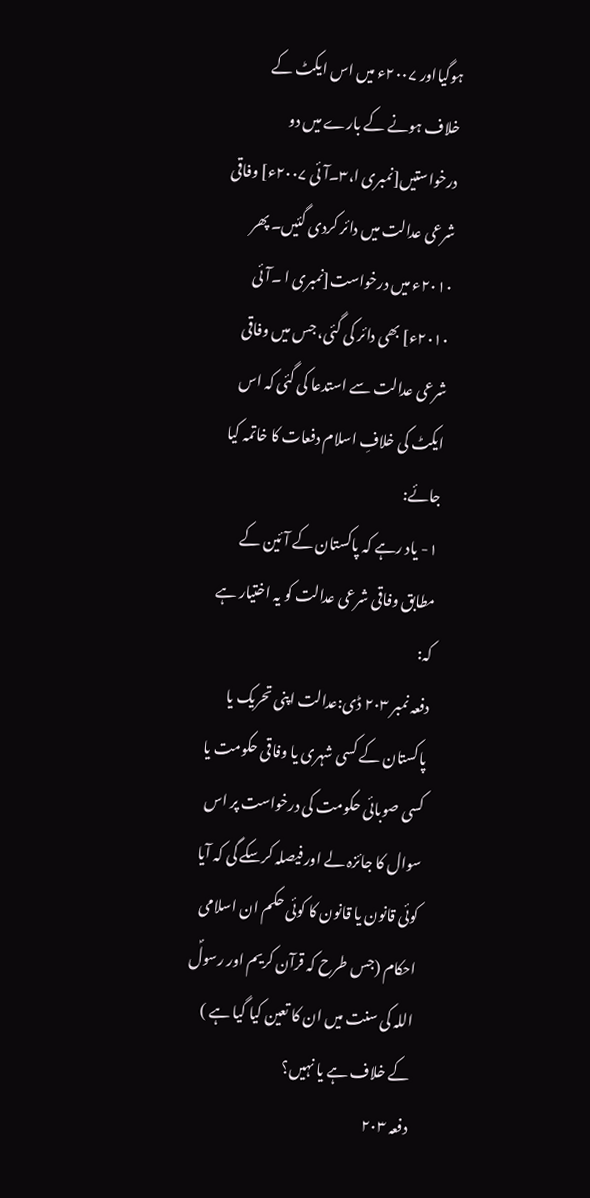ہوگیااور ۲۰۰۷ء میں اس ایکٹ کے خلاف ہونے کے بارے میں دو درخواستیں[نمبری ا،۳۔آئی ۲۰۰۷ء] وفاقی شرعی عدالت میں دائر کردی گئیں۔ پھر ۲۰۱۰ء میں درخواست[نمبری ا ۔آئی ۲۰۱۰ء] بھی دائر کی گئی، جس میں وفاقی شرعی عدالت سے استدعا کی گئی کہ اس ایکٹ کی خلافِ اسلام دفعات کا خاتمہ کیا جائے:
۱- یاد رہے کہ پاکستان کے آئین کے مطابق وفاقی شرعی عدالت کو یہ اختیار ہے کہ:
دفعہ نمبر ۲۰۳ ڈی:عدالت اپنی تحریک یا پاکستان کے کسی شہری یا وفاقی حکومت یا کسی صوبائی حکومت کی درخواست پر اس سوال کا جائزہ لے اور فیصلہ کرسکے گی کہ آیا کوئی قانون یا قانون کا کوئی حکم ان اسلامی احکام (جس طرح کہ قرآن کریم اور رسولؐ اللہ کی سنت میں ان کا تعین کیا گیا ہے ) کے خلاف ہے یا نہیں؟
دفعہ ۲۰۳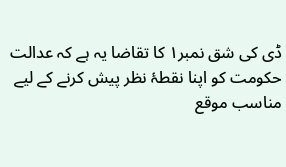ڈی کی شق نمبر۱ کا تقاضا یہ ہے کہ عدالت حکومت کو اپنا نقطۂ نظر پیش کرنے کے لیے مناسب موقع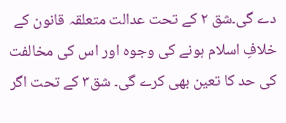دے گی۔شق ۲ کے تحت عدالت متعلقہ قانون کے خلافِ اسلام ہونے کی وجوہ اور اس کی مخالفت کی حد کا تعین بھی کرے گی۔ شق۳ کے تحت اگر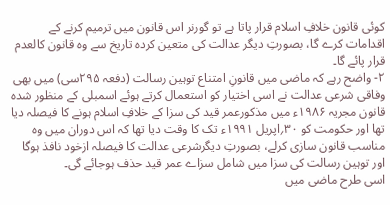کوئی قانون خلافِ اسلام قرار پاتا ہے تو گورنر اس قانون میں ترمیم کرنے کے اقدامات کرے گا، بصورتِ دیگر عدالت کی متعین کردہ تاریخ سے وہ قانون کالعدم قرار پائے گا۔
۲- واضح رہے کہ ماضی میں قانونِ امتناع توہین رسالت (دفعہ ۲۹۵سی) میں بھی وفاقی شرعی عدالت نے اسی اختیار کو استعمال کرتے ہوئے اسمبلی کے منظور شدہ قانون مجریہ ۱۹۸۶ء میں مذکورعمر قید کی سزا کے خلافِ اسلام ہونے کا فیصلہ دیا تھا اور حکومت کو ۳۰؍اپریل ۱۹۹۱ء تک کا وقت دیا تھا کہ اس دوران میں وہ مناسب قانون سازی کرلے، بصورتِ دیگرشرعی عدالت کا فیصلہ ازخود نافذ ہوگا اور توہین رسالت کی سزا میں شامل سزاے عمر قید حذف ہوجائے گی۔
اسی طرح ماضی میں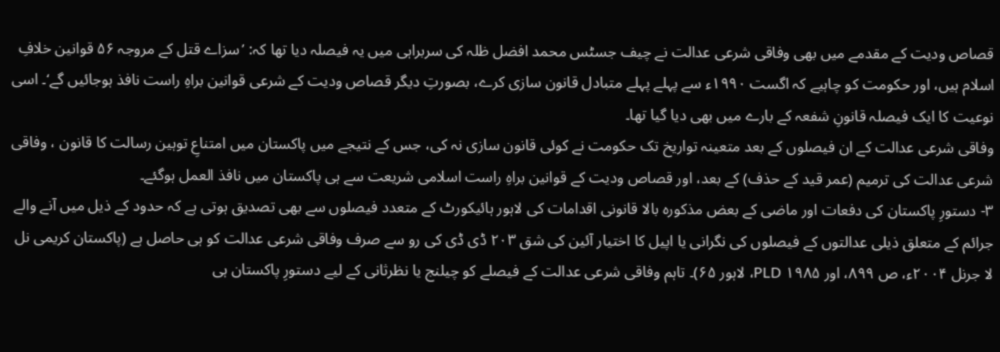قصاص ودیت کے مقدمے میں بھی وفاقی شرعی عدالت نے چیف جسٹس محمد افضل ظلہ کی سربراہی میں یہ فیصلہ دیا تھا کہ: ’سزاے قتل کے مروجہ ۵۶ قوانین خلافِ اسلام ہیں، اور حکومت کو چاہیے کہ اگست ۱۹۹۰ء سے پہلے پہلے متبادل قانون سازی کرے، بصورتِ دیگر قصاص ودیت کے شرعی قوانین براہِ راست نافذ ہوجائیں گے‘۔ اسی نوعیت کا ایک فیصلہ قانونِ شفعہ کے بارے میں بھی دیا گیا تھا۔
وفاقی شرعی عدالت کے ان فیصلوں کے بعد متعینہ تواریخ تک حکومت نے کوئی قانون سازی نہ کی، جس کے نتیجے میں پاکستان میں امتناعِ توہین رسالت کا قانون ، وفاقی شرعی عدالت کی ترمیم (عمر قید کے حذف) کے بعد، اور قصاص ودیت کے قوانین براہِ راست اسلامی شریعت سے ہی پاکستان میں نافذ العمل ہوگئے۔
۳- دستورِ پاکستان کی دفعات اور ماضی کے بعض مذکورہ بالا قانونی اقدامات کی لاہور ہائیکورٹ کے متعدد فیصلوں سے بھی تصدیق ہوتی ہے کہ حدود کے ذیل میں آنے والے جرائم کے متعلق ذیلی عدالتوں کے فیصلوں کی نگرانی یا اپیل کا اختیار آئین کی شق ۲۰۳ ڈی ڈی کی رو سے صرف وفاقی شرعی عدالت کو ہی حاصل ہے (پاکستان کریمی نل لا جرنل ۲۰۰۴ء، ص ۸۹۹، اور ۱۹۸۵ PLD، لاہور ۶۵)۔ تاہم وفاقی شرعی عدالت کے فیصلے کو چیلنج یا نظرثانی کے لیے دستورِ پاکستان ہی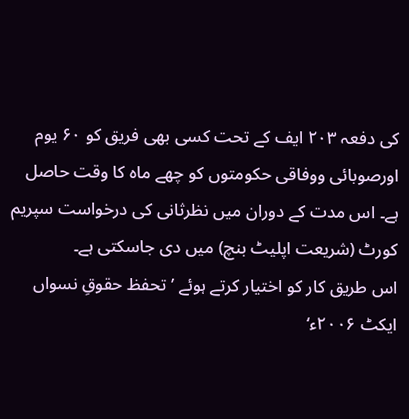کی دفعہ ۲۰۳ ایف کے تحت کسی بھی فریق کو ۶۰ یوم اورصوبائی ووفاقی حکومتوں کو چھے ماہ کا وقت حاصل ہے۔ اس مدت کے دوران میں نظرثانی کی درخواست سپریم کورٹ (شریعت اپلیٹ بنچ) میں دی جاسکتی ہے۔
اس طریق کار کو اختیار کرتے ہوئے ’تحفظ حقوقِ نسواں ایکٹ ۲۰۰۶ء‘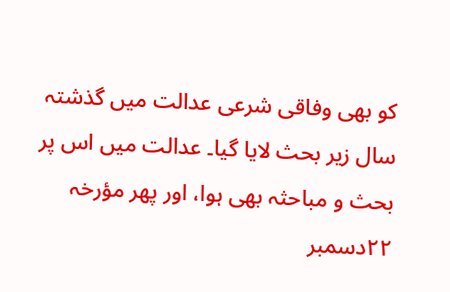کو بھی وفاقی شرعی عدالت میں گذشتہ سال زیر بحث لایا گیا۔ عدالت میں اس پر بحث و مباحثہ بھی ہوا، اور پھر مؤرخہ ۲۲دسمبر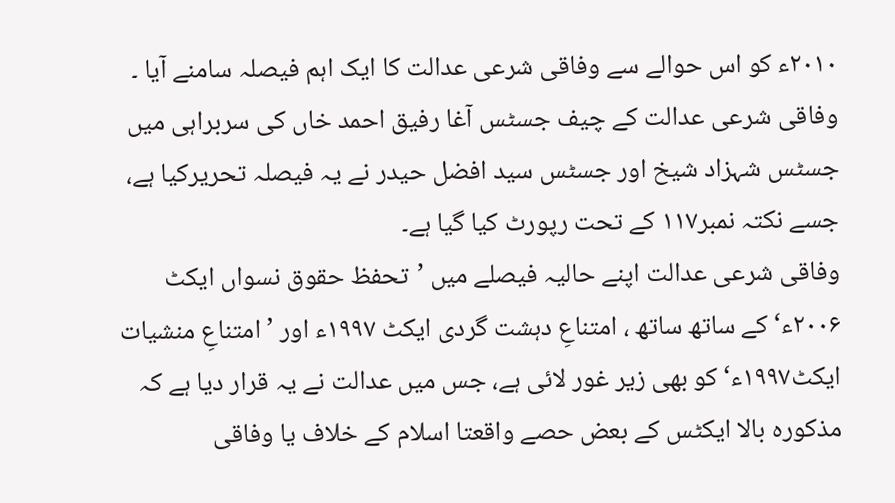۲۰۱۰ء کو اس حوالے سے وفاقی شرعی عدالت کا ایک اہم فیصلہ سامنے آیا ۔ وفاقی شرعی عدالت کے چیف جسٹس آغا رفیق احمد خاں کی سربراہی میں جسٹس شہزاد شیخ اور جسٹس سید افضل حیدر نے یہ فیصلہ تحریرکیا ہے، جسے نکتہ نمبر۱۱۷ کے تحت رپورٹ کیا گیا ہے۔
وفاقی شرعی عدالت اپنے حالیہ فیصلے میں ’تحفظ حقوق نسواں ایکٹ ۲۰۰۶ء‘ کے ساتھ ساتھ ، امتناعِ دہشت گردی ایکٹ ۱۹۹۷ء اور ’امتناعِ منشیات ایکٹ۱۹۹۷ء‘ کو بھی زیر غور لائی ہے، جس میں عدالت نے یہ قرار دیا ہے کہ مذکورہ بالا ایکٹس کے بعض حصے واقعتا اسلام کے خلاف یا وفاقی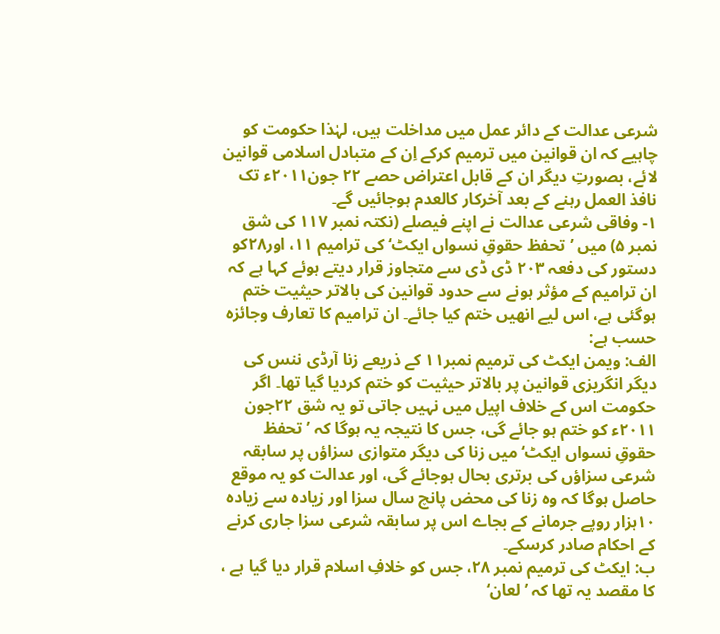شرعی عدالت کے دائر عمل میں مداخلت ہیں، لہٰذا حکومت کو چاہیے کہ ان قوانین میں ترمیم کرکے اِن کے متبادل اسلامی قوانین لائے، بصورتِ دیگر ان کے قابل اعتراض حصے ۲۲ جون۲۰۱۱ء تک نافذ العمل رہنے کے بعد آخرکار کالعدم ہوجائیں گے۔
۱- وفاقی شرعی عدالت نے اپنے فیصلے (نکتہ نمبر ۱۱۷ کی شق نمبر ۵) میں ’تحفظ حقوقِ نسواں ایکٹ‘ کی ترامیم ۱۱، اور۲۸کو دستور کی دفعہ ۲۰۳ ڈی ڈی سے متجاوز قرار دیتے ہوئے کہا ہے کہ ان ترامیم کے مؤثر ہونے سے حدود قوانین کی بالاتر حیثیت ختم ہوگئی ہے، اس لیے انھیں ختم کیا جائے۔ ان ترامیم کا تعارف وجائزہ حسب ہے:
الف: ویمن ایکٹ کی ترمیم نمبر۱۱ کے ذریعے زنا آرڈی ننس کی دیگر انگریزی قوانین پر بالاتر حیثیت کو ختم کردیا گیا تھا۔ اگر حکومت اس کے خلاف اپیل میں نہیں جاتی تو یہ شق ۲۲جون ۲۰۱۱ء کو ختم ہو جائے گی، جس کا نتیجہ یہ ہوگا کہ ’تحفظ حقوقِ نسواں ایکٹ‘ میں زنا کی دیگر متوازی سزاؤں پر سابقہ شرعی سزاؤں کی برتری بحال ہوجائے گی، اور عدالت کو یہ موقع حاصل ہوگا کہ وہ زنا کی محض پانچ سال سزا اور زیادہ سے زیادہ ۱۰ہزار روپے جرمانے کے بجاے اس پر سابقہ شرعی سزا جاری کرنے کے احکام صادر کرسکے۔
ب: ایکٹ کی ترمیم نمبر ۲۸، جس کو خلافِ اسلام قرار دیا گیا ہے ، کا مقصد یہ تھا کہ ’لعان‘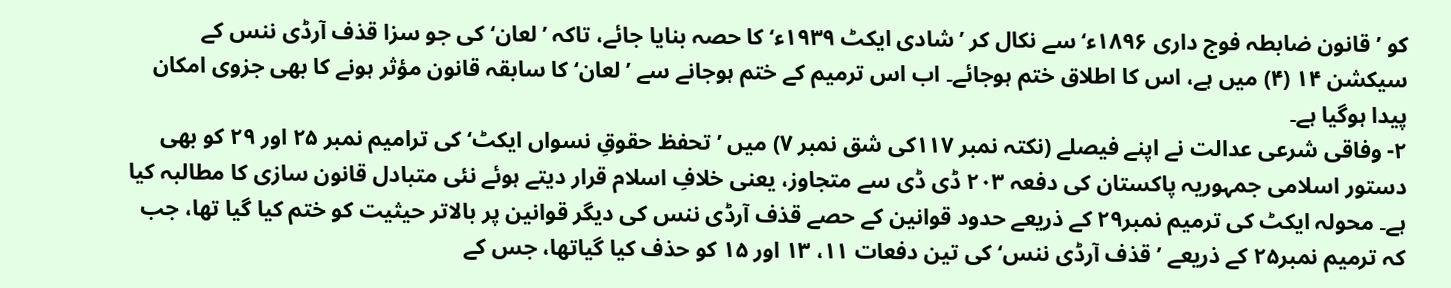کو ’قانون ضابطہ فوج داری ۱۸۹۶ء‘ سے نکال کر ’شادی ایکٹ ۱۹۳۹ء‘ کا حصہ بنایا جائے، تاکہ ’لعان‘ کی جو سزا قذف آرڈی ننس کے سیکشن ۱۴ (۴) میں ہے، اس کا اطلاق ختم ہوجائے۔ اب اس ترمیم کے ختم ہوجانے سے ’لعان‘ کا سابقہ قانون مؤثر ہونے کا بھی جزوی امکان پیدا ہوگیا ہے۔
۲- وفاقی شرعی عدالت نے اپنے فیصلے (نکتہ نمبر ۱۱۷کی شق نمبر ۷) میں ’تحفظ حقوقِ نسواں ایکٹ‘ کی ترامیم نمبر ۲۵ اور ۲۹ کو بھی دستور اسلامی جمہوریہ پاکستان کی دفعہ ۲۰۳ ڈی ڈی سے متجاوز، یعنی خلافِ اسلام قرار دیتے ہوئے نئی متبادل قانون سازی کا مطالبہ کیا ہے۔ محولہ ایکٹ کی ترمیم نمبر۲۹ کے ذریعے حدود قوانین کے حصے قذف آرڈی ننس کی دیگر قوانین پر بالاتر حیثیت کو ختم کیا گیا تھا، جب کہ ترمیم نمبر۲۵ کے ذریعے ’قذف آرڈی ننس‘ کی تین دفعات ۱۱، ۱۳ اور ۱۵ کو حذف کیا گیاتھا، جس کے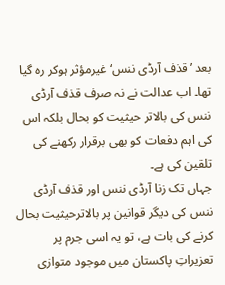بعد ’قذف آرڈی ننس‘ غیرمؤثر ہوکر رہ گیا تھا۔ اب عدالت نے نہ صرف قذف آرڈی ننس کی بالاتر حیثیت کو بحال بلکہ اس کی اہم دفعات کو بھی برقرار رکھنے کی تلقین کی ہے۔
جہاں تک زنا آرڈی ننس اور قذف آرڈی ننس کی دیگر قوانین پر بالاترحیثیت بحال کرنے کی بات ہے، تو یہ اسی جرم پر تعزیراتِ پاکستان میں موجود متوازی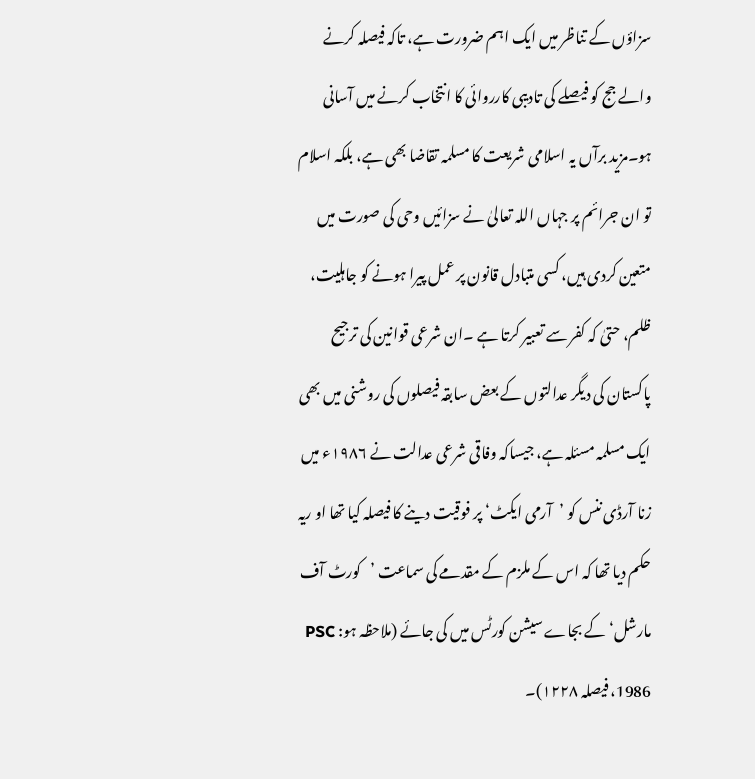سزاؤں کے تناظر میں ایک اہم ضرورت ہے، تاکہ فیصلہ کرنے والے جج کو فیصلے کی تادیبی کارروائی کا انتخاب کرنے میں آسانی ہو۔مزید برآں یہ اسلامی شریعت کا مسلمہ تقاضا بھی ہے، بلکہ اسلام تو ان جرائم پر جہاں اللہ تعالیٰ نے سزائیں وحی کی صورت میں متعین کردی ہیں، کسی متبادل قانون پر عمل پیرا ہونے کو جاہلیت، ظلم، حتیٰ کہ کفر سے تعبیر کرتا ہے ۔ان شرعی قوانین کی ترجیح پاکستان کی دیگر عدالتوں کے بعض سابقہ فیصلوں کی روشنی میں بھی ایک مسلمہ مسئلہ ہے، جیساکہ وفاقی شرعی عدالت نے ۱۹۸۶ء میں زنا آرڈی ننس کو ’آرمی ایکٹ‘ پر فوقیت دینے کا فیصلہ کیا تھا او ریہ حکم دیا تھا کہ اس کے ملزم کے مقدمے کی سماعت ’کورٹ آف مارشل‘ کے بجاے سیشن کورٹس میں کی جائے (ملاحظہ ہو: PSC 1986، فیصلہ ۱۲۲۸)۔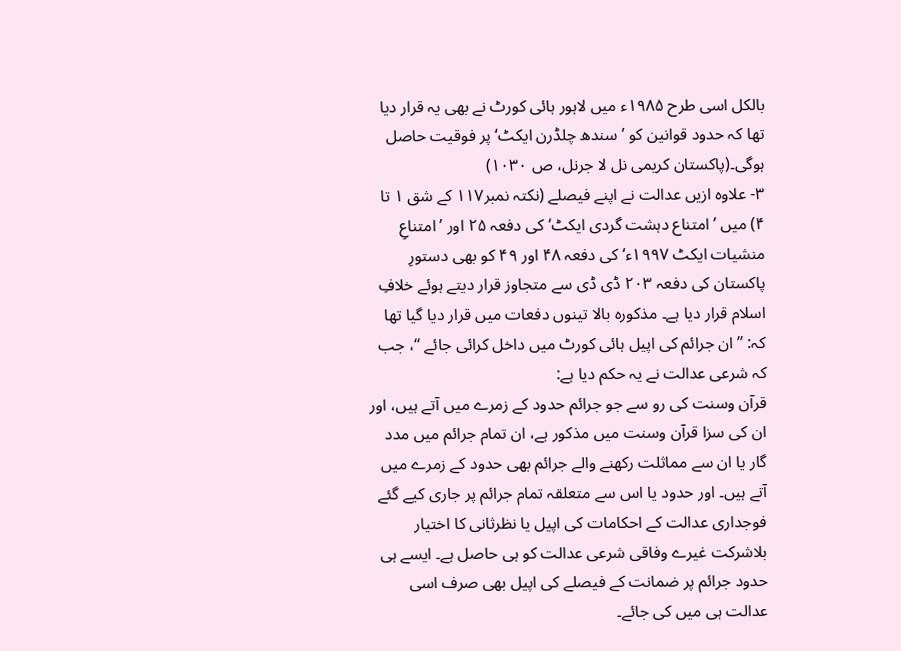بالکل اسی طرح ۱۹۸۵ء میں لاہور ہائی کورٹ نے بھی یہ قرار دیا تھا کہ حدود قوانین کو ’سندھ چلڈرن ایکٹ‘ پر فوقیت حاصل ہوگی۔(پاکستان کریمی نل لا جرنل، ص ۱۰۳۰)
۳- علاوہ ازیں عدالت نے اپنے فیصلے (نکتہ نمبر۱۱۷ کے شق ۱ تا ۴) میں ’امتناع دہشت گردی ایکٹ‘ کی دفعہ ۲۵ اور ’امتناعِ منشیات ایکٹ ۱۹۹۷ء‘ کی دفعہ ۴۸ اور ۴۹ کو بھی دستورِ پاکستان کی دفعہ ۲۰۳ ڈی ڈی سے متجاوز قرار دیتے ہوئے خلافِ اسلام قرار دیا ہے۔ مذکورہ بالا تینوں دفعات میں قرار دیا گیا تھا کہ: ’’ان جرائم کی اپیل ہائی کورٹ میں داخل کرائی جائے ‘‘، جب کہ شرعی عدالت نے یہ حکم دیا ہے:
قرآن وسنت کی رو سے جو جرائم حدود کے زمرے میں آتے ہیں، اور ان کی سزا قرآن وسنت میں مذکور ہے، ان تمام جرائم میں مدد گار یا ان سے مماثلت رکھنے والے جرائم بھی حدود کے زمرے میں آتے ہیں۔ اور حدود یا اس سے متعلقہ تمام جرائم پر جاری کیے گئے فوجداری عدالت کے احکامات کی اپیل یا نظرثانی کا اختیار بلاشرکت غیرے وفاقی شرعی عدالت کو ہی حاصل ہے۔ ایسے ہی حدود جرائم پر ضمانت کے فیصلے کی اپیل بھی صرف اسی عدالت ہی میں کی جائے۔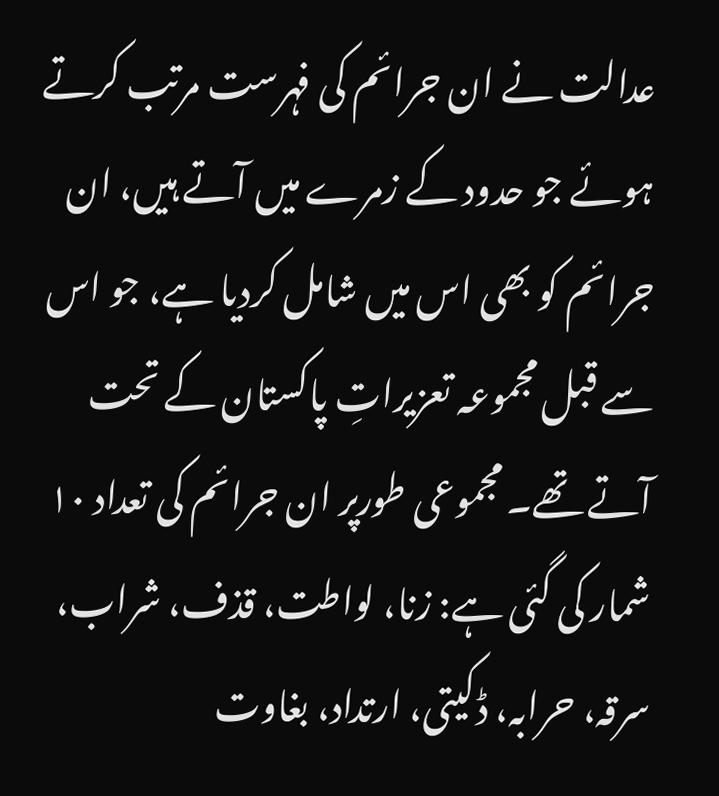عدالت نے ان جرائم کی فہرست مرتب کرتے ہوئے جو حدود کے زمرے میں آتے ہیں، ان جرائم کو بھی اس میں شامل کردیا ہے، جو اس سے قبل مجموعہ تعزیراتِ پاکستان کے تحت آتے تھے۔ مجموعی طورپر ان جرائم کی تعداد ۱۰ شمار کی گئی ہے: زنا، لواطت، قذف، شراب، سرقہ، حرابہ، ڈکیتی، ارتداد، بغاوت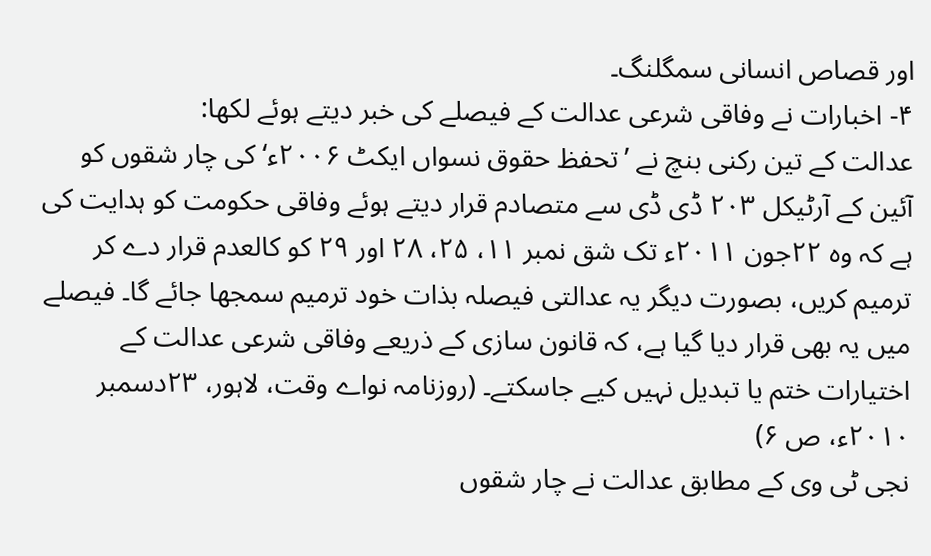اور قصاص انسانی سمگلنگ۔
۴- اخبارات نے وفاقی شرعی عدالت کے فیصلے کی خبر دیتے ہوئے لکھا:
عدالت کے تین رکنی بنچ نے ’تحفظ حقوق نسواں ایکٹ ۲۰۰۶ء‘ کی چار شقوں کو آئین کے آرٹیکل ۲۰۳ ڈی ڈی سے متصادم قرار دیتے ہوئے وفاقی حکومت کو ہدایت کی ہے کہ وہ ۲۲جون ۲۰۱۱ء تک شق نمبر ۱۱، ۲۵، ۲۸ اور ۲۹ کو کالعدم قرار دے کر ترمیم کریں، بصورت دیگر یہ عدالتی فیصلہ بذات خود ترمیم سمجھا جائے گا۔ فیصلے میں یہ بھی قرار دیا گیا ہے، کہ قانون سازی کے ذریعے وفاقی شرعی عدالت کے اختیارات ختم یا تبدیل نہیں کیے جاسکتے۔ (روزنامہ نواے وقت، لاہور، ۲۳دسمبر ۲۰۱۰ء، ص ۶)
نجی ٹی وی کے مطابق عدالت نے چار شقوں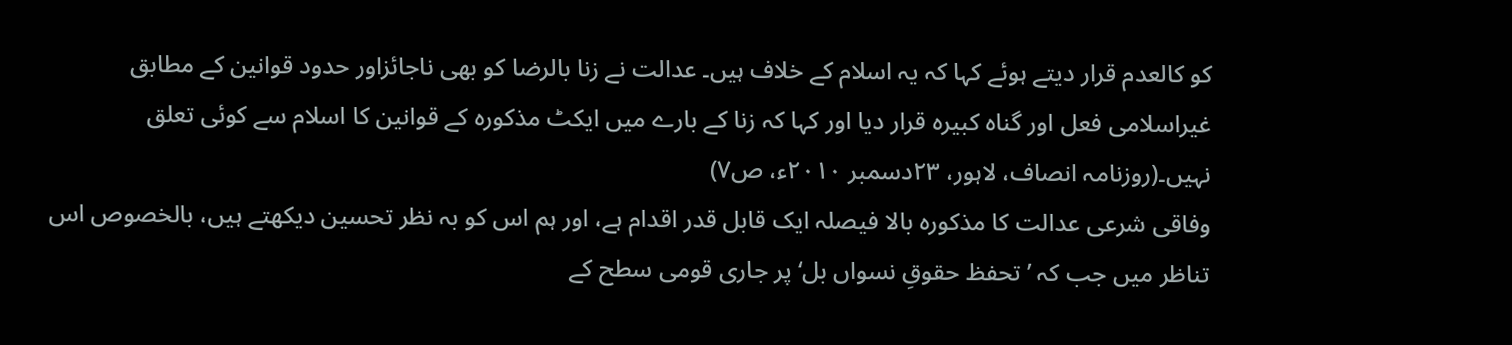کو کالعدم قرار دیتے ہوئے کہا کہ یہ اسلام کے خلاف ہیں۔ عدالت نے زنا بالرضا کو بھی ناجائزاور حدود قوانین کے مطابق غیراسلامی فعل اور گناہ کبیرہ قرار دیا اور کہا کہ زنا کے بارے میں ایکٹ مذکورہ کے قوانین کا اسلام سے کوئی تعلق نہیں۔(روزنامہ انصاف، لاہور، ۲۳دسمبر ۲۰۱۰ء، ص۷)
وفاقی شرعی عدالت کا مذکورہ بالا فیصلہ ایک قابل قدر اقدام ہے، اور ہم اس کو بہ نظر تحسین دیکھتے ہیں، بالخصوص اس تناظر میں جب کہ ’تحفظ حقوقِ نسواں بل‘ پر جاری قومی سطح کے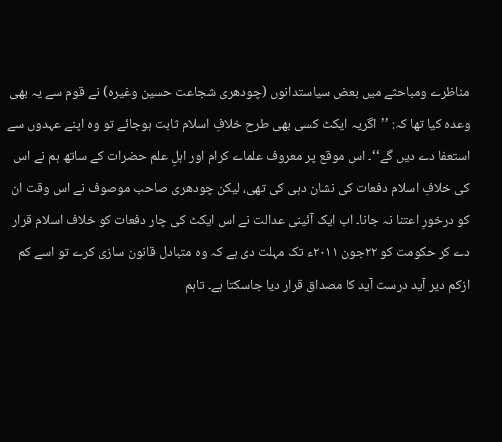مناظرے ومباحثے میں بعض سیاستدانوں (چودھری شجاعت حسین وغیرہ) نے قوم سے یہ بھی وعدہ کیا تھا کہ: ’’اگریہ ایکٹ کسی بھی طرح خلافِ اسلام ثابت ہوجائے تو وہ اپنے عہدوں سے استعفا دے دیں گے‘‘۔ اس موقع پر معروف علماے کرام اور اہلِ علم حضرات کے ساتھ ہم نے اس کی خلافِ اسلام دفعات کی نشان دہی کی تھی، لیکن چودھری صاحب موصوف نے اس وقت ان کو درخورِ اعتنا نہ جانا۔ اب ایک آئینی عدالت نے اس ایکٹ کی چار دفعات کو خلاف اسلام قرار دے کر حکومت کو ۲۲جون ۲۰۱۱ء تک مہلت دی ہے کہ وہ متبادل قانون سازی کرے تو اسے کم ازکم دیر آید درست آید کا مصداق قرار دیا جاسکتا ہے۔ تاہم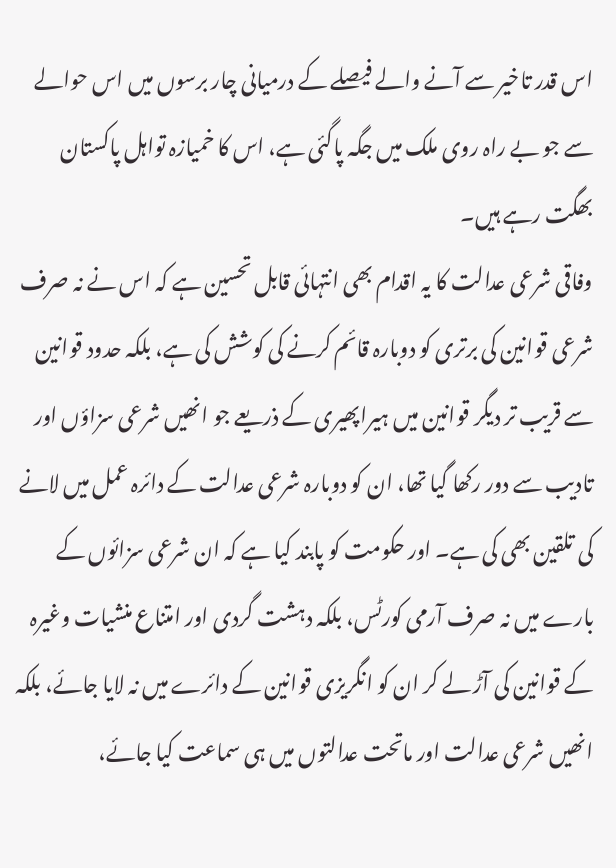اس قدر تاخیر سے آنے والے فیصلے کے درمیانی چار برسوں میں اس حوالے سے جو بے راہ روی ملک میں جگہ پاگئی ہے، اس کا خمیازہ تواہل پاکستان بھگت رہے ہیں۔
وفاقی شرعی عدالت کا یہ اقدام بھی انتہائی قابل تحسین ہے کہ اس نے نہ صرف شرعی قوانین کی برتری کو دوبارہ قائم کرنے کی کوشش کی ہے، بلکہ حدود قوانین سے قریب تر دیگر قوانین میں ہیراپھیری کے ذریعے جو انھیں شرعی سزاؤں اور تادیب سے دور رکھا گیا تھا، ان کو دوبارہ شرعی عدالت کے دائرہ عمل میں لانے کی تلقین بھی کی ہے۔ اور حکومت کو پابند کیا ہے کہ ان شرعی سزائوں کے بارے میں نہ صرف آرمی کورٹس، بلکہ دہشت گردی اور امتناع منشیات وغیرہ کے قوانین کی آڑ لے کر ان کو انگریزی قوانین کے دائرے میں نہ لایا جائے، بلکہ انھیں شرعی عدالت اور ماتحت عدالتوں میں ہی سماعت کیا جائے،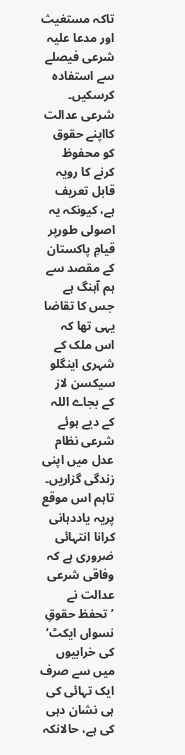تاکہ مستغیث اور مدعا علیہ شرعی فیصلے سے استفادہ کرسکیں۔ شرعی عدالت کااپنے حقوق کو محفوظ کرنے کا رویہ قابل تعریف ہے، کیونکہ یہ اصولی طورپر قیامِ پاکستان کے مقصد سے ہم آہنگ ہے جس کا تقاضا یہی تھا کہ اس ملک کے شہری اینگلو سیکسن لاز کے بجاے اللہ کے دیے ہوئے شرعی نظام عدل میں اپنی زندگی گزاریں۔
تاہم اس موقع پریہ یاددہانی کرانا انتہائی ضروری ہے کہ وفاقی شرعی عدالت نے ’تحفظ حقوقِ نسواں ایکٹ‘ کی خرابیوں میں سے صرف ایک تہائی کی ہی نشان دہی کی ہے، حالانکہ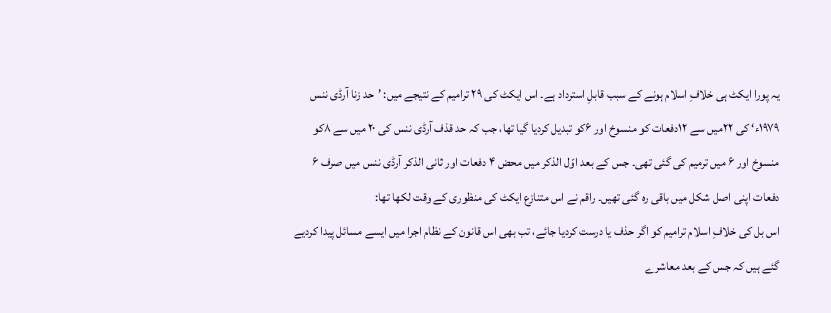یہ پورا ایکٹ ہی خلافِ اسلام ہونے کے سبب قابلِ استرداد ہے۔ اس ایکٹ کی ۲۹ ترامیم کے نتیجے میں: ’حد زنا آرڈی ننس ۱۹۷۹ء‘ کی ۲۲میں سے ۱۲دفعات کو منسوخ اور ۶کو تبدیل کردیا گیا تھا، جب کہ حد قذف آرڈی ننس کی ۲۰ میں سے ۸کو منسوخ اور ۶ میں ترمیم کی گئی تھی۔ جس کے بعد اوّل الذکر میں محض ۴ دفعات اور ثانی الذکر آرڈی ننس میں صرف ۶ دفعات اپنی اصل شکل میں باقی رہ گئی تھیں۔ راقم نے اس متنازع ایکٹ کی منظوری کے وقت لکھا تھا:
اس بل کی خلافِ اسلام ترامیم کو اگر حذف یا درست کردیا جائے، تب بھی اس قانون کے نظام اجرا میں ایسے مسائل پیدا کردیے گئے ہیں کہ جس کے بعد معاشرے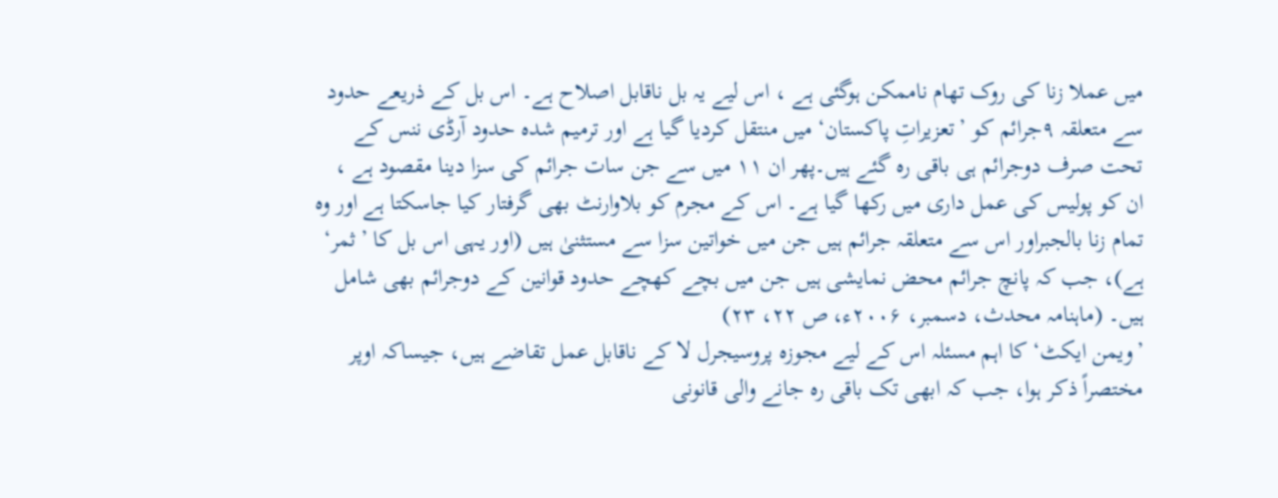میں عملا زنا کی روک تھام ناممکن ہوگئی ہے ، اس لیے یہ بل ناقابل اصلاح ہے۔ اس بل کے ذریعے حدود سے متعلقہ ۹جرائم کو ’تعزیراتِ پاکستان‘ میں منتقل کردیا گیا ہے اور ترمیم شدہ حدود آرڈی ننس کے تحت صرف دوجرائم ہی باقی رہ گئے ہیں۔پھر ان ۱۱ میں سے جن سات جرائم کی سزا دینا مقصود ہے ، ان کو پولیس کی عمل داری میں رکھا گیا ہے۔ اس کے مجرم کو بلاوارنٹ بھی گرفتار کیا جاسکتا ہے اور وہ تمام زنا بالجبراور اس سے متعلقہ جرائم ہیں جن میں خواتین سزا سے مستثنیٰ ہیں (اور یہی اس بل کا ’ثمر‘ ہے)، جب کہ پانچ جرائم محض نمایشی ہیں جن میں بچے کھچے حدود قوانین کے دوجرائم بھی شامل ہیں۔ (ماہنامہ محدث، دسمبر، ۲۰۰۶ء، ص ۲۲، ۲۳)
’ویمن ایکٹ‘ کا اہم مسئلہ اس کے لیے مجوزہ پروسیجرل لا کے ناقابل عمل تقاضے ہیں، جیساکہ اوپر مختصراً ذکر ہوا، جب کہ ابھی تک باقی رہ جانے والی قانونی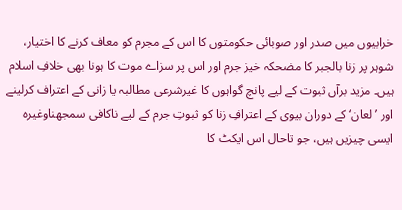خرابیوں میں صدر اور صوبائی حکومتوں کا اس کے مجرم کو معاف کرنے کا اختیار، شوہر پر زنا بالجبر کا مضحکہ خیز جرم اور اس پر سزاے موت کا ہونا بھی خلافِ اسلام ہیں۔ مزید برآں ثبوت کے لیے پانچ گواہوں کا غیرشرعی مطالبہ یا زانی کے اعتراف کرلینے اور ’لعان‘ کے دوران بیوی کے اعترافِ زنا کو ثبوتِ جرم کے لیے ناکافی سمجھناوغیرہ ایسی چیزیں ہیں، جو تاحال اس ایکٹ کا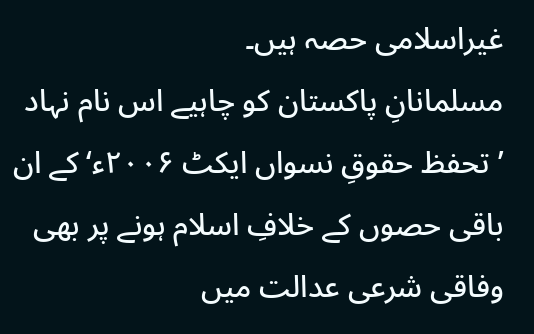غیراسلامی حصہ ہیں۔
مسلمانانِ پاکستان کو چاہیے اس نام نہاد ’تحفظ حقوقِ نسواں ایکٹ ۲۰۰۶ء‘ کے ان باقی حصوں کے خلافِ اسلام ہونے پر بھی وفاقی شرعی عدالت میں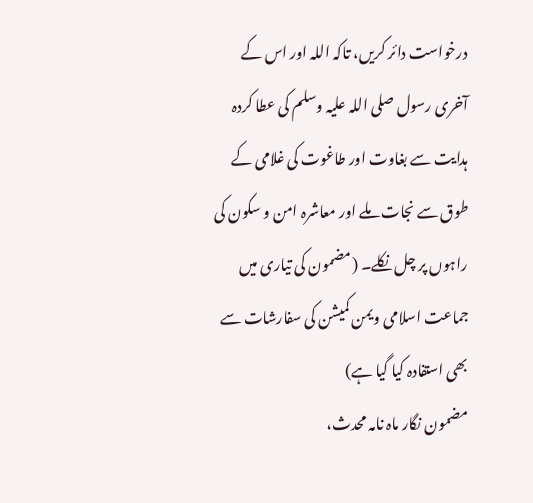درخواست دائر کریں، تاکہ اللہ اور اس کے آخری رسول صلی اللہ علیہ وسلم کی عطا کردہ ہدایت سے بغاوت اور طاغوت کی غلامی کے طوق سے نجات ملے اور معاشرہ امن و سکون کی راہوں پر چل نکلے۔ (مضمون کی تیاری میں جماعت اسلامی ویمن کمیشن کی سفارشات سے بھی استفادہ کیا گیا ہے)
مضمون نگار ماہ نامہ محدث،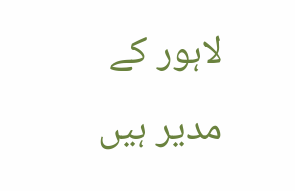لاہور کے مدیر ہیں